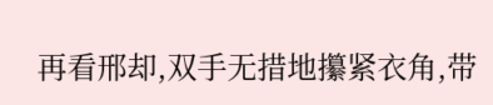再看邢却,双手无措地攥紧衣角,带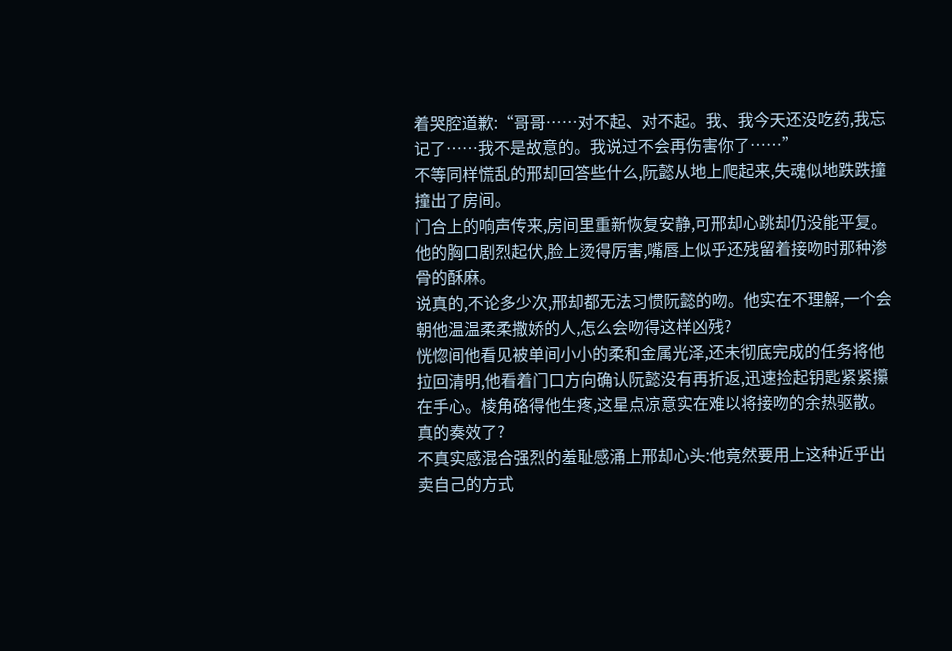着哭腔道歉:“哥哥……对不起、对不起。我、我今天还没吃药,我忘记了……我不是故意的。我说过不会再伤害你了……”
不等同样慌乱的邢却回答些什么,阮懿从地上爬起来,失魂似地跌跌撞撞出了房间。
门合上的响声传来,房间里重新恢复安静,可邢却心跳却仍没能平复。他的胸口剧烈起伏,脸上烫得厉害,嘴唇上似乎还残留着接吻时那种渗骨的酥麻。
说真的,不论多少次,邢却都无法习惯阮懿的吻。他实在不理解,一个会朝他温温柔柔撒娇的人,怎么会吻得这样凶残?
恍惚间他看见被单间小小的柔和金属光泽,还未彻底完成的任务将他拉回清明,他看着门口方向确认阮懿没有再折返,迅速捡起钥匙紧紧攥在手心。棱角硌得他生疼,这星点凉意实在难以将接吻的余热驱散。
真的奏效了?
不真实感混合强烈的羞耻感涌上邢却心头:他竟然要用上这种近乎出卖自己的方式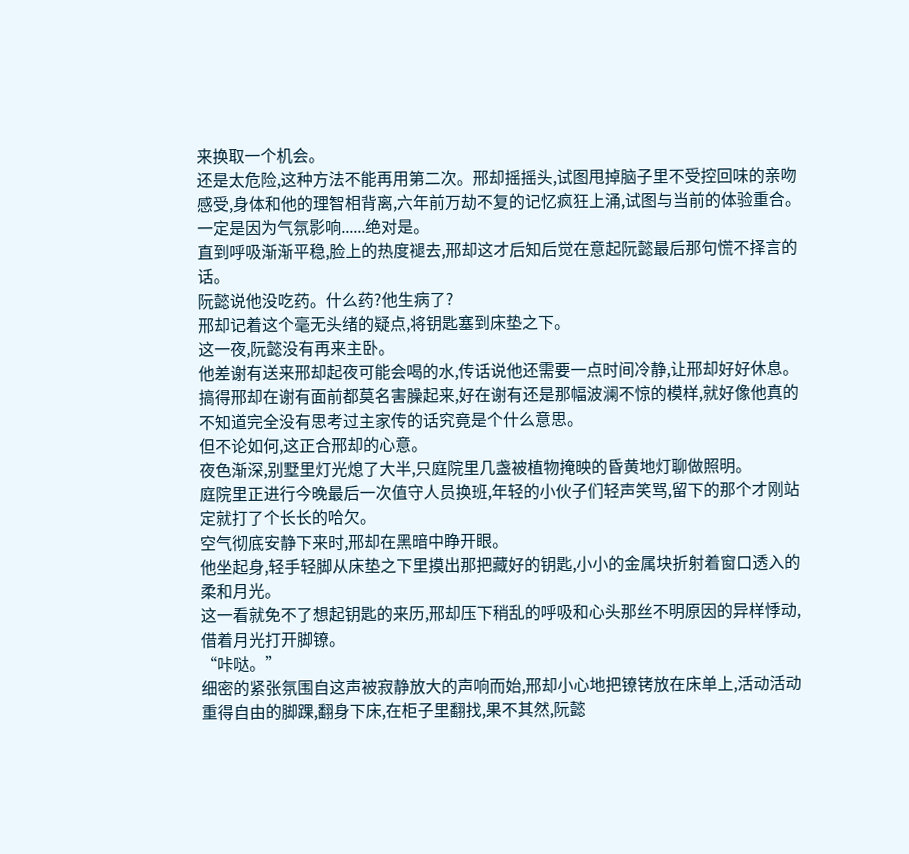来换取一个机会。
还是太危险,这种方法不能再用第二次。邢却摇摇头,试图甩掉脑子里不受控回味的亲吻感受,身体和他的理智相背离,六年前万劫不复的记忆疯狂上涌,试图与当前的体验重合。
一定是因为气氛影响......绝对是。
直到呼吸渐渐平稳,脸上的热度褪去,邢却这才后知后觉在意起阮懿最后那句慌不择言的话。
阮懿说他没吃药。什么药?他生病了?
邢却记着这个毫无头绪的疑点,将钥匙塞到床垫之下。
这一夜,阮懿没有再来主卧。
他差谢有送来邢却起夜可能会喝的水,传话说他还需要一点时间冷静,让邢却好好休息。搞得邢却在谢有面前都莫名害臊起来,好在谢有还是那幅波澜不惊的模样,就好像他真的不知道完全没有思考过主家传的话究竟是个什么意思。
但不论如何,这正合邢却的心意。
夜色渐深,别墅里灯光熄了大半,只庭院里几盏被植物掩映的昏黄地灯聊做照明。
庭院里正进行今晚最后一次值守人员换班,年轻的小伙子们轻声笑骂,留下的那个才刚站定就打了个长长的哈欠。
空气彻底安静下来时,邢却在黑暗中睁开眼。
他坐起身,轻手轻脚从床垫之下里摸出那把藏好的钥匙,小小的金属块折射着窗口透入的柔和月光。
这一看就免不了想起钥匙的来历,邢却压下稍乱的呼吸和心头那丝不明原因的异样悸动,借着月光打开脚镣。
“咔哒。”
细密的紧张氛围自这声被寂静放大的声响而始,邢却小心地把镣铐放在床单上,活动活动重得自由的脚踝,翻身下床,在柜子里翻找,果不其然,阮懿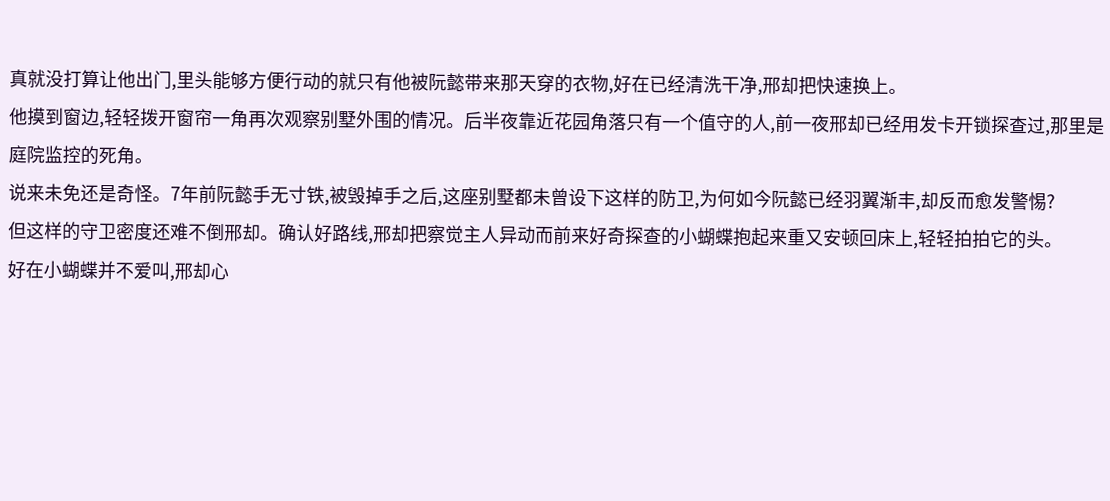真就没打算让他出门,里头能够方便行动的就只有他被阮懿带来那天穿的衣物,好在已经清洗干净,邢却把快速换上。
他摸到窗边,轻轻拨开窗帘一角再次观察别墅外围的情况。后半夜靠近花园角落只有一个值守的人,前一夜邢却已经用发卡开锁探查过,那里是庭院监控的死角。
说来未免还是奇怪。7年前阮懿手无寸铁,被毁掉手之后,这座别墅都未曾设下这样的防卫,为何如今阮懿已经羽翼渐丰,却反而愈发警惕?
但这样的守卫密度还难不倒邢却。确认好路线,邢却把察觉主人异动而前来好奇探查的小蝴蝶抱起来重又安顿回床上,轻轻拍拍它的头。
好在小蝴蝶并不爱叫,邢却心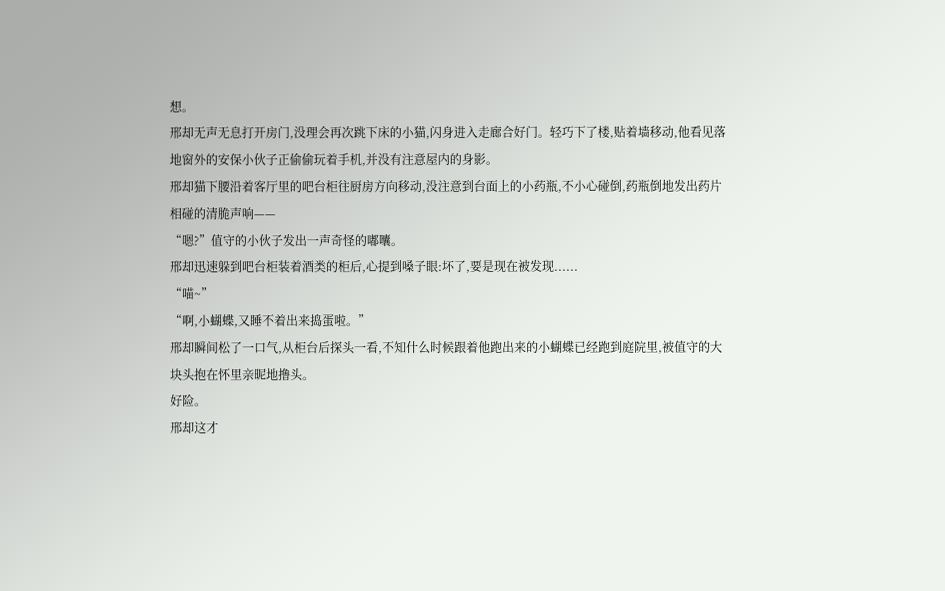想。
邢却无声无息打开房门,没理会再次跳下床的小猫,闪身进入走廊合好门。轻巧下了楼,贴着墙移动,他看见落地窗外的安保小伙子正偷偷玩着手机,并没有注意屋内的身影。
邢却猫下腰沿着客厅里的吧台柜往厨房方向移动,没注意到台面上的小药瓶,不小心碰倒,药瓶倒地发出药片相碰的清脆声响——
“嗯?”值守的小伙子发出一声奇怪的嘟囔。
邢却迅速躲到吧台柜装着酒类的柜后,心提到嗓子眼:坏了,要是现在被发现......
“喵~”
“啊,小蝴蝶,又睡不着出来捣蛋啦。”
邢却瞬间松了一口气,从柜台后探头一看,不知什么时候跟着他跑出来的小蝴蝶已经跑到庭院里,被值守的大块头抱在怀里亲昵地撸头。
好险。
邢却这才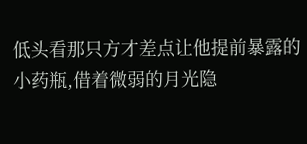低头看那只方才差点让他提前暴露的小药瓶,借着微弱的月光隐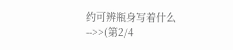约可辨瓶身写着什么
-->>(第2/4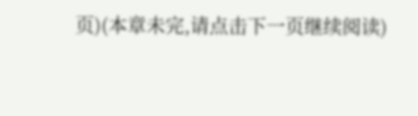页)(本章未完,请点击下一页继续阅读)